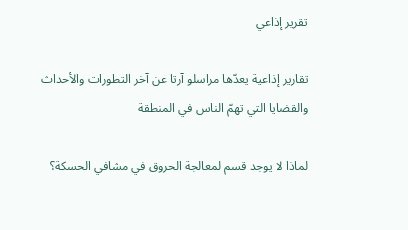تقرير إذاعي

تقارير إذاعية يعدّها مراسلو آرتا عن آخر التطورات والأحداث والقضايا التي تهمّ الناس في المنطقة

لماذا لا يوجد قسم لمعالجة الحروق في مشافي الحسكة؟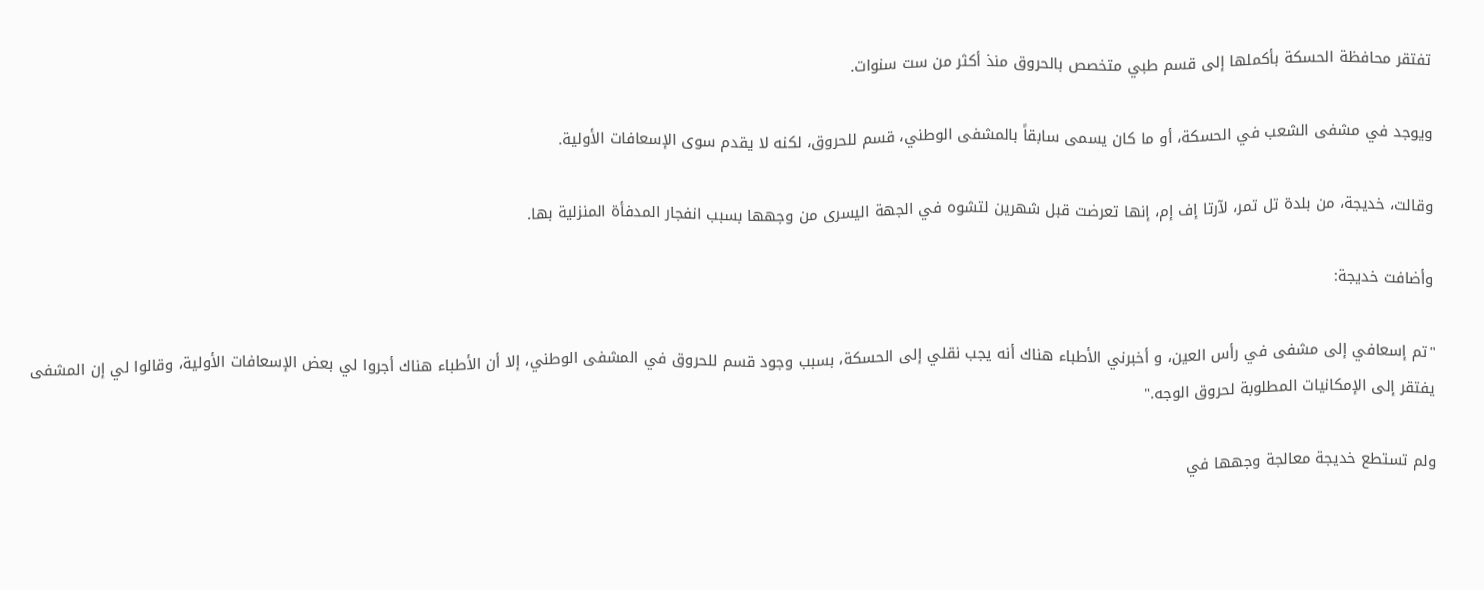تفتقر محافظة الحسكة بأكملها إلى قسم طبي متخصص بالحروق منذ أكثر من ست سنوات.

ويوجد في مشفى الشعب في الحسكة، أو ما كان يسمى سابقاً بالمشفى الوطني، قسم للحروق، لكنه لا يقدم سوى الإسعافات الأولية.

وقالت، خديجة، من بلدة تل تمر، لآرتا إف إم، إنها تعرضت قبل شهرين لتشوه في الجهة اليسرى من وجهها بسبب انفجار المدفأة المنزلية بها.

وأضافت خديجة:

"تم إسعافي إلى مشفى في رأس العين، و أخبرني الأطباء هناك أنه يجب نقلي إلى الحسكة، بسبب وجود قسم للحروق في المشفى الوطني، إلا أن الأطباء هناك أجروا لي بعض الإسعافات الأولية، وقالوا لي إن المشفى يفتقر إلى الإمكانيات المطلوبة لحروق الوجه."

ولم تستطع خديجة معالجة وجهها في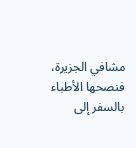مشافي الجزيرة، فنصحها الأطباء بالسفر إلى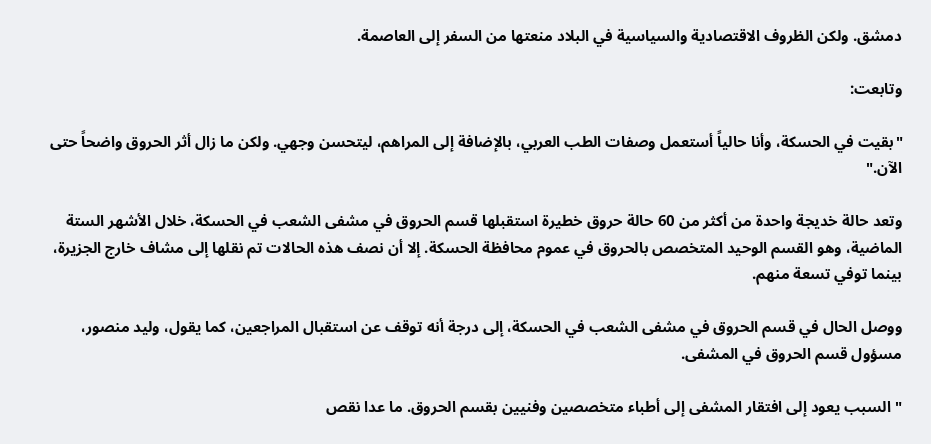دمشق. ولكن الظروف الاقتصادية والسياسية في البلاد منعتها من السفر إلى العاصمة.

وتابعت:

"بقيت في الحسكة، وأنا حالياً أستعمل وصفات الطب العربي، بالإضافة إلى المراهم، ليتحسن وجهي. ولكن ما زال أثر الحروق واضحاً حتى الآن."

وتعد حالة خديجة واحدة من أكثر من 60 حالة حروق خطيرة استقبلها قسم الحروق في مشفى الشعب في الحسكة، خلال الأشهر الستة الماضية، وهو القسم الوحيد المتخصص بالحروق في عموم محافظة الحسكة. إلا أن نصف هذه الحالات تم نقلها إلى مشاف خارج الجزيرة، بينما توفي تسعة منهم.

ووصل الحال في قسم الحروق في مشفى الشعب في الحسكة، إلى درجة أنه توقف عن استقبال المراجعين، كما يقول، وليد منصور، مسؤول قسم الحروق في المشفى.

"السبب يعود إلى افتقار المشفى إلى أطباء متخصصين وفنيين بقسم الحروق. ما عدا نقص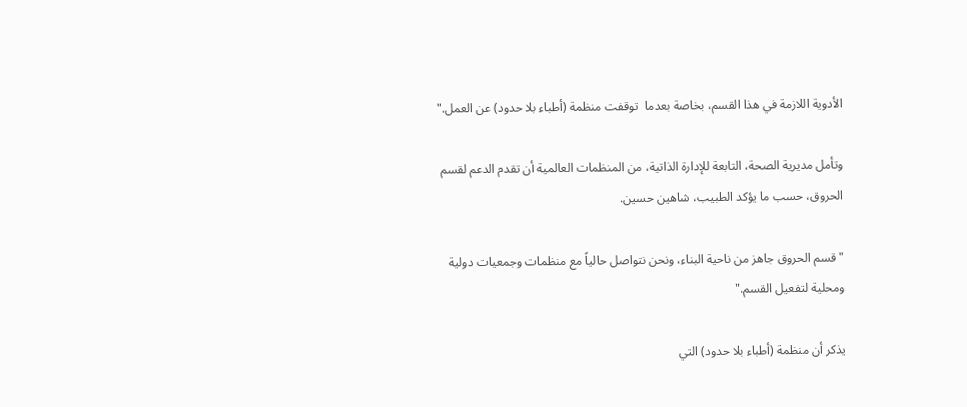الأدوية اللازمة في هذا القسم، بخاصة بعدما  توقفت منظمة (أطباء بلا حدود) عن العمل."

وتأمل مديرية الصحة، التابعة للإدارة الذاتية، من المنظمات العالمية أن تقدم الدعم لقسم الحروق، حسب ما يؤكد الطبيب، شاهين حسين.

"قسم الحروق جاهز من ناحية البناء، ونحن نتواصل حالياً مع منظمات وجمعيات دولية ومحلية لتفعيل القسم."

يذكر أن منظمة (أطباء بلا حدود) التي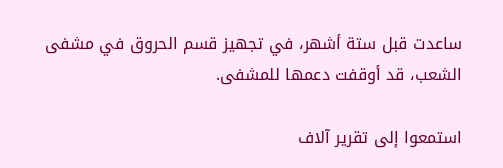ساعدت قبل ستة أشهر، في تجهيز قسم الحروق في مشفى الشعب، قد أوقفت دعمها للمشفى.

استمعوا إلى تقرير آلاف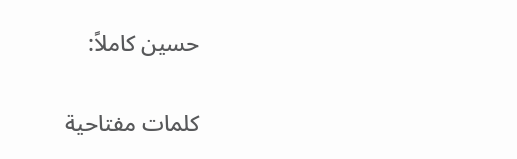حسين كاملاً:

كلمات مفتاحية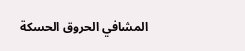المشافي الحروق الحسكة